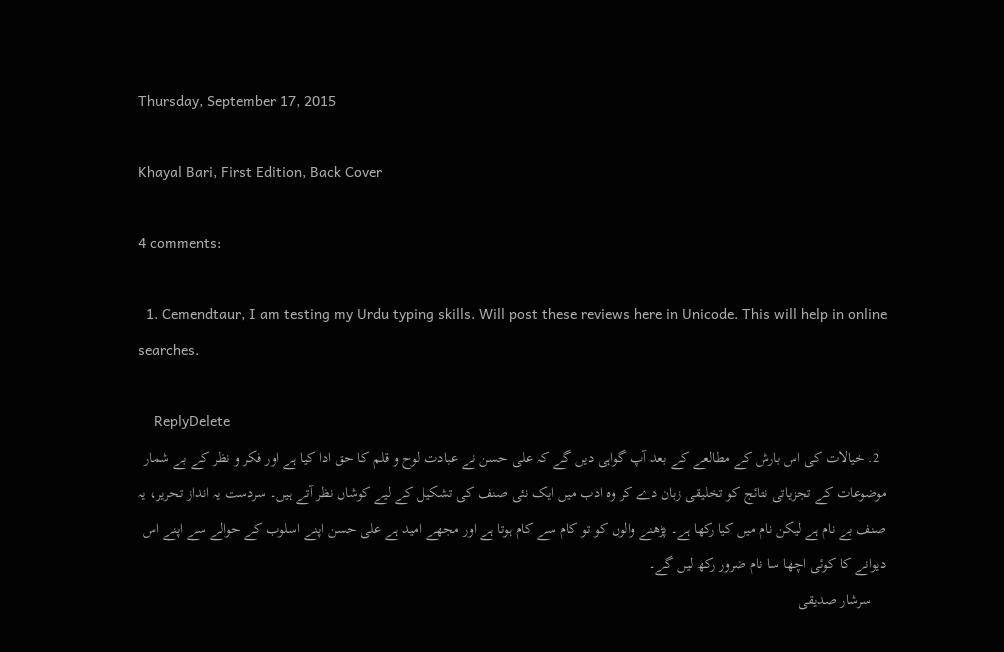Thursday, September 17, 2015

Khayal Bari, First Edition, Back Cover

4 comments:

  1. Cemendtaur, I am testing my Urdu typing skills. Will post these reviews here in Unicode. This will help in online searches.

    ReplyDelete
  2. خیالات کی اس بارش کے مطالعے کے بعد آپ گواہی دیں گے کہ علی حسن نے عبادت لوح و قلم کا حق ادا کیا ہے اور فکر و نظر کے بے شمار موضوعات کے تجزیاتی نتائج کو تخلیقی زبان دے کر وہ ادب میں ایک نئی صنف کی تشکیل کے لیے کوشاں نظر آتے ہیں۔ سردست یہ انداز تحریر، یہ صنف بے نام ہے لیکن نام میں کیا رکھا ہے۔ پڑھنے والوں کو تو کام سے کام ہوتا ہے اور مجھے امید ہے علی حسن اپنے اسلوب کے حوالے سے اپنے اس دیوانے کا کوئی اچھا سا نام ضرور رکھ لیں گے۔
    سرشار صدیقی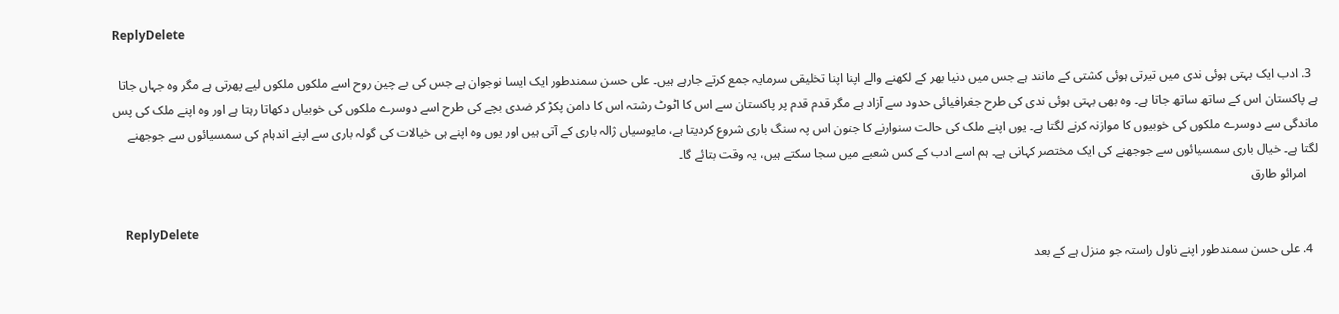ReplyDelete

  3. ادب ایک بہتی ہوئی ندی میں تیرتی ہوئی کشتی کے مانند ہے جس میں دنیا بھر کے لکھنے والے اپنا اپنا تخلیقی سرمایہ جمع کرتے جارہے ہیں۔ علی حسن سمندطور ایک ایسا نوجوان ہے جس کی بے چین روح اسے ملکوں ملکوں لیے پھرتی ہے مگر وہ جہاں جاتا ہے پاکستان اس کے ساتھ ساتھ جاتا ہے۔ وہ بھی بہتی ہوئی ندی کی طرح جغرافیائی حدود سے آزاد ہے مگر قدم قدم پر پاکستان سے اس کا اٹوٹ رشتہ اس کا دامن پکڑ کر ضدی بچے کی طرح اسے دوسرے ملکوں کی خوبیاں دکھاتا رہتا ہے اور وہ اپنے ملک کی پس ماندگی سے دوسرے ملکوں کی خوبیوں کا موازنہ کرنے لگتا ہے۔ یوں اپنے ملک کی حالت سنوارنے کا جنون اس پہ سنگ باری شروع کردیتا ہے، مایوسیاں ژالہ باری کے آتی ہیں اور یوں وہ اپنے ہی خیالات کی گولہ باری سے اپنے اندہام کی سمسیائوں سے جوجھنے لگتا ہے۔ خیال باری سمسیائوں سے جوجھنے کی ایک مختصر کہانی ہے۔ ہم اسے ادب کے کس شعبے میں سجا سکتے ہیں، یہ وقت بتائے گا۔
    امرائو طارق

    ReplyDelete
  4. علی حسن سمندطور اپنے ناول راستہ جو منزل ہے کے بعد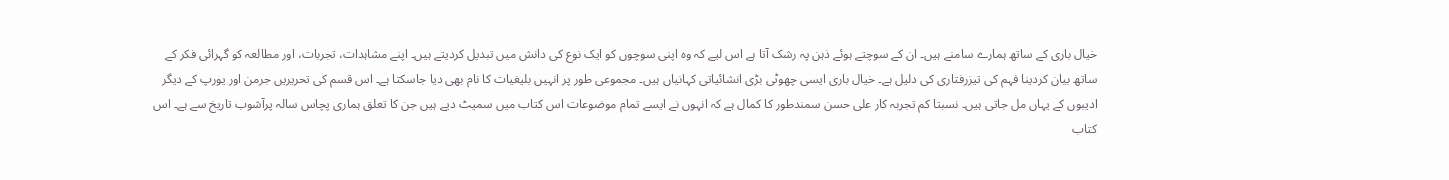خیال باری کے ساتھ ہمارے سامنے ہیں۔ ان کے سوچتے ہوئے ذہن پہ رشک آتا ہے اس لیے کہ وہ اپنی سوچوں کو ایک نوع کی دانش میں تبدیل کردیتے ہیں۔ اپنے مشاہدات، تجربات، اور مطالعہ کو گہرائی فکر کے ساتھ بیان کردینا فہم کی تیزرفتاری کی دلیل ہے۔ خیال باری ایسی چھوٹی بڑی انشائیاتی کہانیاں ہیں۔ مجموعی طور پر انہیں بلیغیات کا نام بھی دیا جاسکتا ہے۔ اس قسم کی تحریریں جرمن اور یورپ کے دیگر ادیبوں کے یہاں مل جاتی ہیں۔ نسبتا کم تجربہ کار علی حسن سمندطور کا کمال ہے کہ انہوں نے ایسے تمام موضوعات اس کتاب میں سمیٹ دیے ہیں جن کا تعلق ہماری پچاس سالہ پرآشوب تاریخ سے ہے۔ اس کتاب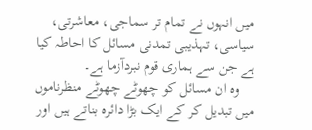میں انہوں نے تمام تر سماجی، معاشرتی، سیاسی، تہذیبی تمدنی مسائل کا احاطہ کیا ہے جن سے ہماری قوم نبردآزما ہے۔
    وہ ان مسائل کو چھوٹے چھوٹے منظرناموں میں تبدیل کر کے ایک بڑا دائرہ بناتے ہیں اور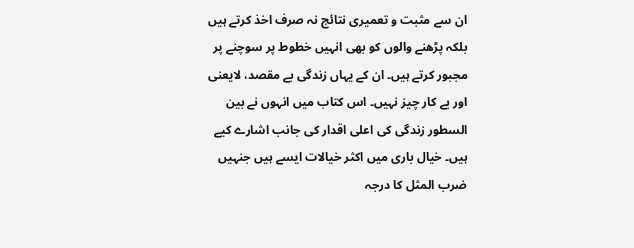ان سے مثبت و تعمیری نتائج نہ صرف اخذ کرتے ہیں بلکہ پڑھنے والوں کو بھی انہیں خطوط پر سوچنے پر مجبور کرتے ہیں۔ ان کے یہاں زندگی بے مقصد، لایعنی اور بے کار چیز نہیں۔ اس کتاب میں انہوں نے بین السطور زندگی کی اعلی اقدار کی جانب اشارے کیے ہیں۔ خیال باری میں اکثر خیالات ایسے ہیں جنہیں ضرب المثل کا درجہ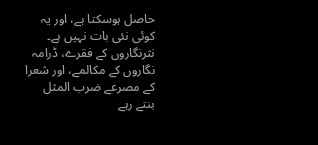حاصل ہوسکتا ہے، اور یہ کوئی نئی بات نہیں ہے۔ نثرنگاروں کے فقرے، ڈرامہ نگاروں کے مکالمے، اور شعرا کے مصرعے ضرب المثل بنتے رہے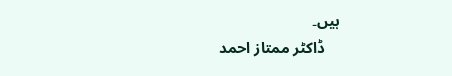ہیں۔
    ڈاکٹر ممتاز احمد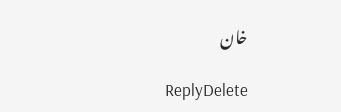خان

    ReplyDelete